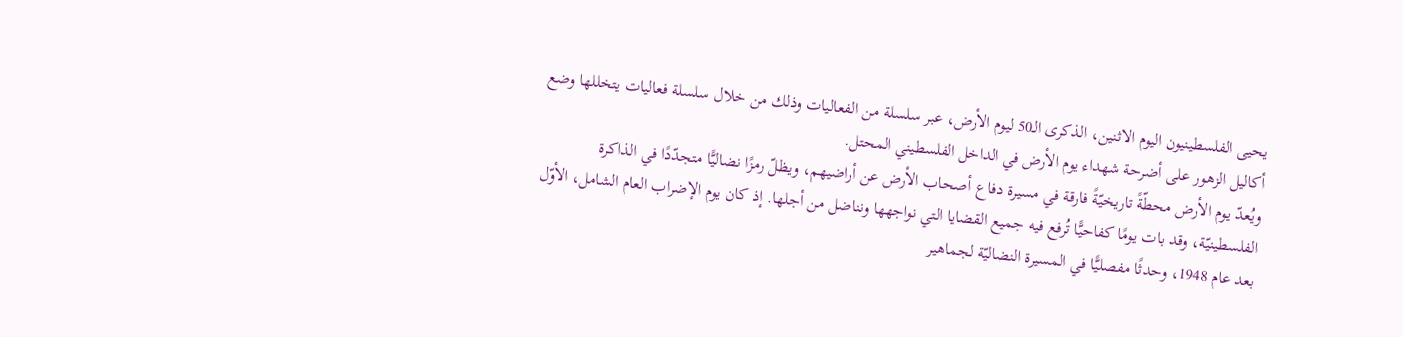يحيى الفلسطينيون اليوم الاثنين، الذكرى الـ50 ليوم الأرض، عبر سلسلة من الفعاليات وذلك من خلال سلسلة فعاليات يتخللها وضع أكاليل الزهور على أضرحة شهداء يوم الأرض في الداخل الفلسطيني المحتل.
ويُعدّ يوم الأرض محطّةً تاريخيّةً فارقة في مسيرة دفاع أصحاب الأرض عن أراضيهم، ويظلّ رمزًا نضاليًّا متجدّدًا في الذاكرة الفلسطينيّة، وقد بات يومًا كفاحيًّا تُرفع فيه جميع القضايا التي نواجهها ونناضل من أجلها. إذ كان يوم الإضراب العام الشامل، الأوّل بعد عام 1948، وحدثًا مفصليًّا في المسيرة النضاليّة لجماهير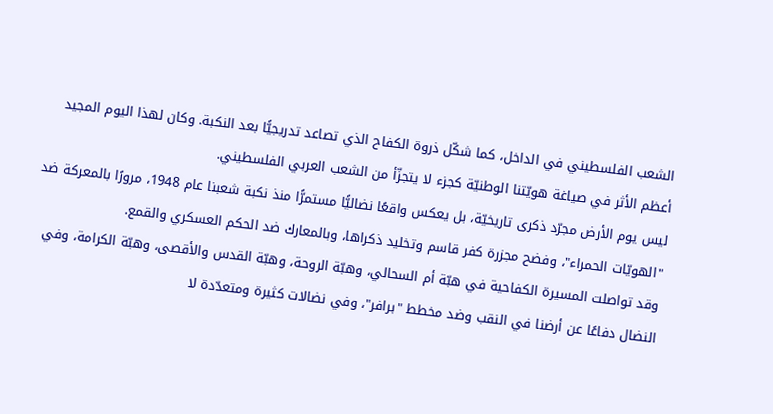الشعب الفلسطيني في الداخل، كما شكّل ذروة الكفاح الذي تصاعد تدريجيًّا بعد النكبة. وكان لهذا اليوم المجيد أعظم الأثر في صياغة هويّتنا الوطنيّة كجزء لا يتجزّأ من الشعب العربي الفلسطيني.
ليس يوم الأرض مجرّد ذكرى تاريخيّة، بل يعكس واقعًا نضاليًّا مستمرًّا منذ نكبة شعبنا عام 1948، مرورًا بالمعركة ضد "الهويّات الحمراء"، وفضح مجزرة كفر قاسم وتخليد ذكراها، وبالمعارك ضد الحكم العسكري والقمع.
وقد تواصلت المسيرة الكفاحية في هبّة أم السحالي، وهبّة الروحة، وهبّة القدس والأقصى، وهبّة الكرامة، وفي النضال دفاعًا عن أرضنا في النقب وضد مخطط "برافر"، وفي نضالات كثيرة ومتعدّدة لا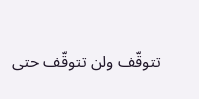تتوقّف ولن تتوقّف حتى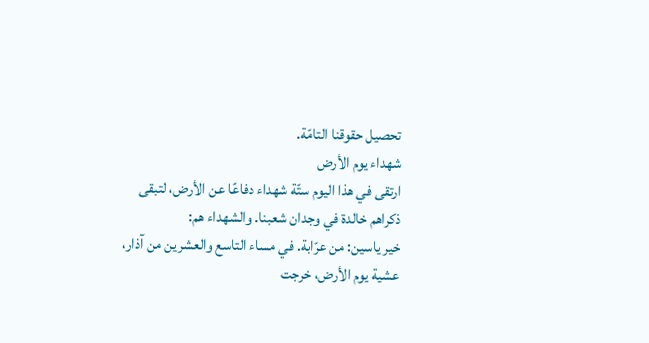تحصيل حقوقنا التامّة.
شهداء يوم الأرض
ارتقى في هذا اليوم ستّة شهداء دفاعًا عن الأرض، لتبقى ذكراهم خالدة في وجدان شعبنا. والشهداء هم:
خير ياسين: من عرّابة. في مساء التاسع والعشرين من آذار، عشية يوم الأرض، خرجت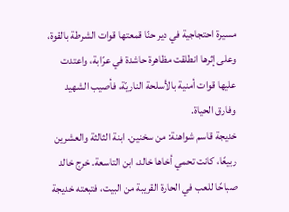مسيرة احتجاجية في دير حنّا قمعتها قوات الشرطة بالقوة، وعلى إثرها انطلقت مظاهرة حاشدة في عرّابة، واعتدت عليها قوات أمنية بالأسلحة الناريّة، فأصيب الشهيد وفارق الحياة.
خديجة قاسم شواهنة: من سخنين. ابنة الثالثة والعشرين ربيعًا، كانت تحمي أخاها خالد، ابن التاسعة. خرج خالد صباحًا للعب في الحارة القريبة من البيت، فتبعته خديجة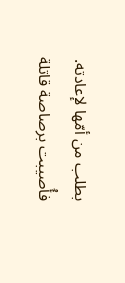بطلب من أمّها لإعادته. فأُصيبت برصاصة قاتلة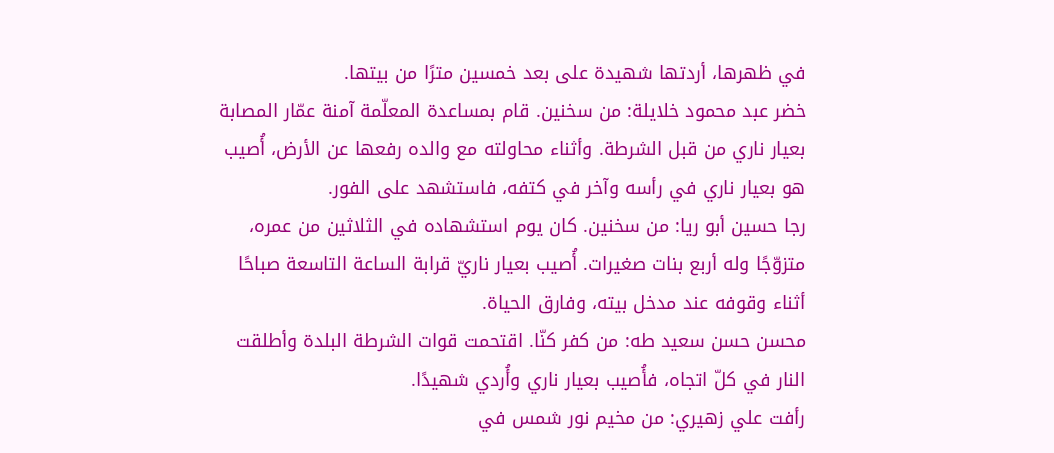في ظهرها، أردتها شهيدة على بعد خمسين مترًا من بيتها.
خضر عبد محمود خلايلة: من سخنين. قام بمساعدة المعلّمة آمنة عمّار المصابة بعيار ناري من قبل الشرطة. وأثناء محاولته مع والده رفعها عن الأرض، أُصيب هو بعيار ناري في رأسه وآخر في كتفه، فاستشهد على الفور.
رجا حسين أبو ريا: من سخنين. كان يوم استشهاده في الثلاثين من عمره، متزوّجًا وله أربع بنات صغيرات. أُصيب بعيار ناريّ قرابة الساعة التاسعة صباحًا أثناء وقوفه عند مدخل بيته، وفارق الحياة.
محسن حسن سعيد طه: من كفر كنّا. اقتحمت قوات الشرطة البلدة وأطلقت النار في كلّ اتجاه، فأُصيب بعيار ناري وأُردي شهيدًا.
رأفت علي زهيري: من مخيم نور شمس في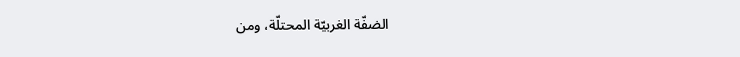الضفّة الغربيّة المحتلّة، ومن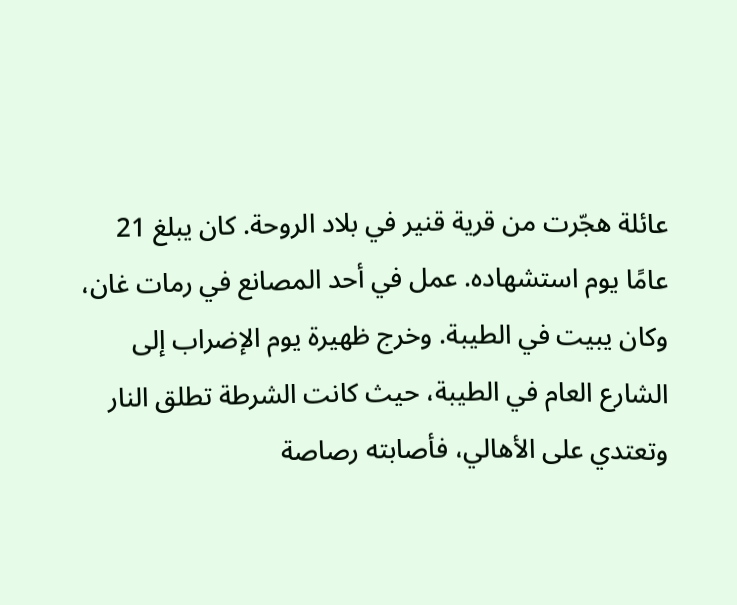عائلة هجّرت من قرية قنير في بلاد الروحة. كان يبلغ 21 عامًا يوم استشهاده. عمل في أحد المصانع في رمات غان، وكان يبيت في الطيبة. وخرج ظهيرة يوم الإضراب إلى الشارع العام في الطيبة، حيث كانت الشرطة تطلق النار وتعتدي على الأهالي، فأصابته رصاصة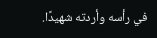في رأسه وأردته شهيدًا.